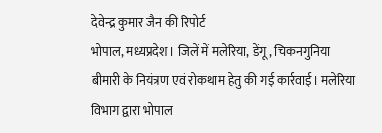देवेन्द्र कुमार जैन की रिपोर्ट
भोपाल, मध्यप्रदेश। जिलें में मलेरिया, डेंगू, चिकनगुनिया बीमारी के नियंत्रण एवं रोकथाम हेतु की गई कार्रवाई। मलेरिया विभाग द्वारा भोपाल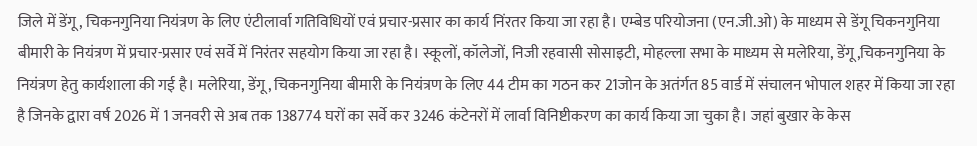जिले में डेंगू, चिकनगुनिया नियंत्रण के लिए एंटीलार्वा गतिविधियों एवं प्रचार-प्रसार का कार्य निंरतर किया जा रहा है। एम्बेड परियोजना (एन.जी.ओ) के माध्यम से डेंगू चिकनगुनिया बीमारी के नियंत्रण में प्रचार-प्रसार एवं सर्वे में निरंतर सहयोग किया जा रहा है। स्कूलों, कॉलेजों, निजी रहवासी सोसाइटी, मोहल्ला सभा के माध्यम से मलेरिया, डेंगू,चिकनगुनिया के नियंत्रण हेतु कार्यशाला की गई है। मलेरिया, डेंगू, चिकनगुनिया बीमारी के नियंत्रण के लिए 44 टीम का गठन कर 21जोन के अतंर्गत 85 वार्ड में संचालन भोपाल शहर में किया जा रहा है जिनके द्वारा वर्ष 2026 में 1 जनवरी से अब तक 138774 घरों का सर्वे कर 3246 कंटेनरों में लार्वा विनिष्टीकरण का कार्य किया जा चुका है। जहां बुखार के केस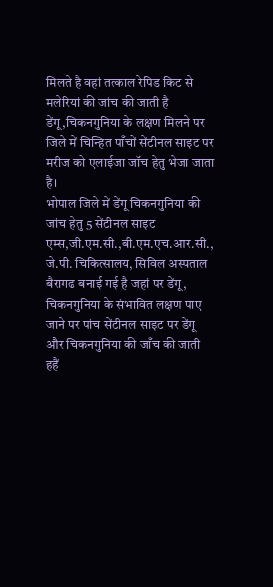मिलते है वहां तत्काल रेपिड किट से मलेरियां की जांच की जाती है डेंगू,चिकनगुनिया के लक्षण मिलने पर जिले में चिन्हित पाँचों सेंटीनल साइट पर मरीज को एलाईजा जॉच हेतु भेजा जाता है।
भोपाल जिले में डेंगू चिकनगुनिया की जांच हेतु 5 सेंटीनल साइट एम्स,जी.एम.सी.,बी.एम.एच.आर.सी., जे.पी. चिकित्सालय, सिविल अस्पताल बैरागढ बनाई गई है जहां पर डेंगू, चिकनगुनिया के संभावित लक्षण पाए जाने पर पांच सेंटीनल साइट पर डेंगू और चिकनगुनिया की जाँच की जाती हहैं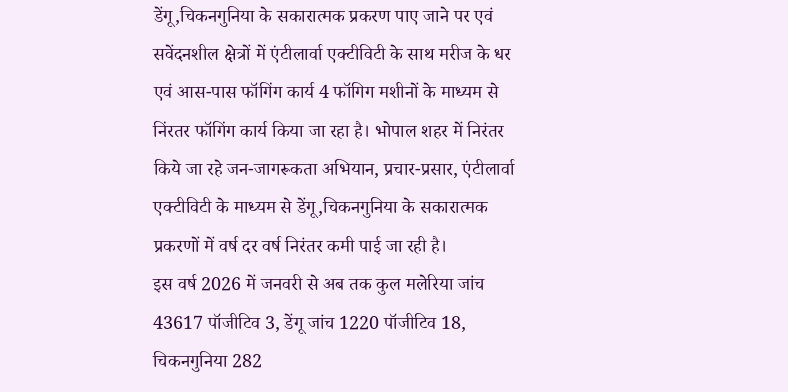डेंगू,चिकनगुनिया के सकारात्मक प्रकरण पाए जाने पर एवं सवेंदनशील क्षेत्रों में एंटीलार्वा एक्टीविटी के साथ मरीज के धर एवं आस-पास फॉगिंग कार्य 4 फॉगिग मशीनों के माध्यम से निंरतर फॉगिंग कार्य किया जा रहा है। भोपाल शहर में निरंतर किये जा रहे जन-जागरूकता अभियान, प्रचार-प्रसार, एंटीलार्वा एक्टीविटी के माध्यम से डेंगू,चिकनगुनिया के सकारात्मक प्रकरणों में वर्ष दर वर्ष निरंतर कमी पाई जा रही है।
इस वर्ष 2026 में जनवरी से अब तक कुल मलेरिया जांच 43617 पॉजीटिव 3, डेंगू जांच 1220 पॉजीटिव 18, चिकनगुनिया 282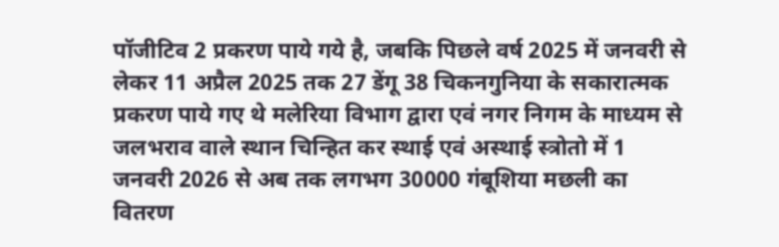पॉजीटिव 2 प्रकरण पाये गये है, जबकि पिछले वर्ष 2025 में जनवरी से लेकर 11 अप्रैल 2025 तक 27 डेंगू 38 चिकनगुनिया के सकारात्मक प्रकरण पाये गए थे मलेरिया विभाग द्वारा एवं नगर निगम के माध्यम से जलभराव वाले स्थान चिन्हित कर स्थाई एवं अस्थाई स्त्रोतो में 1 जनवरी 2026 से अब तक लगभग 30000 गंबूशिया मछली का वितरण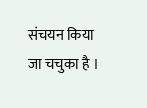संचयन किया जा चचुका है ।